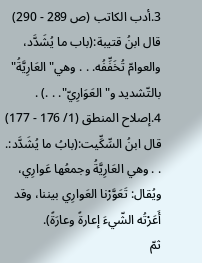3.أدب الكاتب (ص 289 - 290) قال ابنُ قتيبة:(باب ما يُشَدَّد، والعوامّ تُخَفِّفُه. . . وهي"العَارِيَّةُ"
بالتّشديد و"العَوَارِيّ". . .) .
4.إصلاح المنطق (1/ 176 - 177) قال ابنُ السِّكِّيت:(بابُ ما يُشَدَّد:. . . وهي العَارِيَّةُ وجمعُها عَوارِي،
ويُقال: تَعَوَّرْنا العَوارِي بيننا، وقد أَعَرْتُه الشّيءَ إعارةً وعارَةً).
ثمّ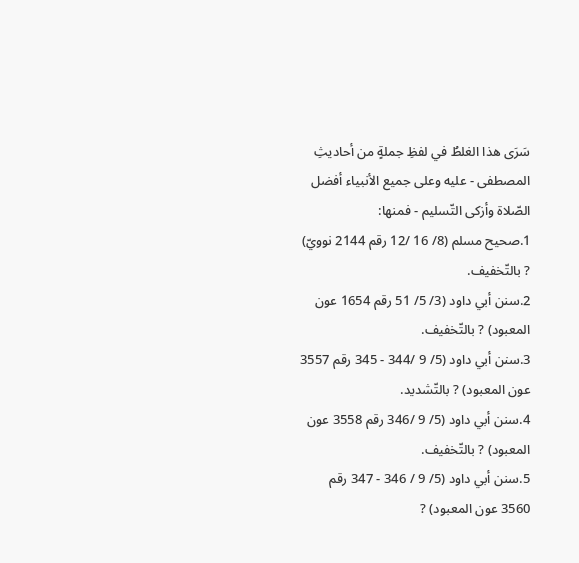سَرَى هذا الغلطُ في لفظِ جملةٍ من أحاديثِ المصطفى - عليه وعلى جميع الأنبياء أفضل الصّلاة وأزكى التّسليم - فمنها:
1.صحيح مسلم (8/ 16 /12 رقم 2144 نوويّ) ? بالتّخفيف.
2.سنن أبي داود (3/ 5/ 51 رقم 1654 عون المعبود) ? بالتّخفيف.
3.سنن أبي داود (5/ 9 /344 - 345 رقم 3557 عون المعبود) ? بالتّشديد.
4.سنن أبي داود (5/ 9 /346 رقم 3558 عون المعبود) ? بالتّخفيف.
5.سنن أبي داود (5/ 9 / 346 - 347 رقم 3560 عون المعبود) ?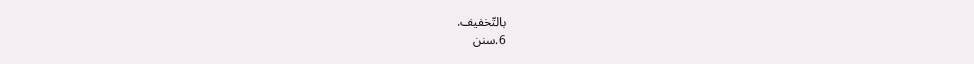بالتّخفيف.
6.سنن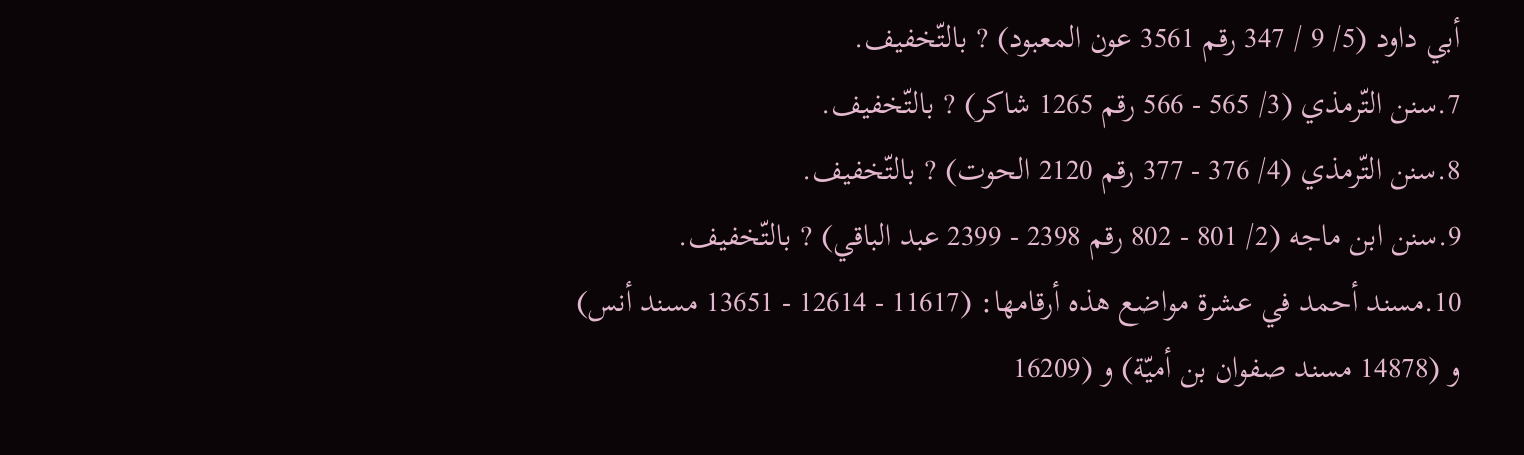أبي داود (5/ 9 / 347 رقم 3561 عون المعبود) ? بالتّخفيف.
7.سنن التّرمذي (3/ 565 - 566 رقم 1265 شاكر) ? بالتّخفيف.
8.سنن التّرمذي (4/ 376 - 377 رقم 2120 الحوت) ? بالتّخفيف.
9.سنن ابن ماجه (2/ 801 - 802 رقم 2398 - 2399 عبد الباقي) ? بالتّخفيف.
10.مسند أحمد في عشرة مواضع هذه أرقامها: (11617 - 12614 - 13651 مسند أنس)
و (14878 مسند صفوان بن أميّة) و (16209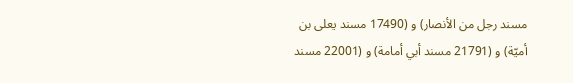مسند رجل من الأنصار) و (17490 مسند يعلى بن أميّة) و (21791 مسند أبي أمامة) و (22001 مسند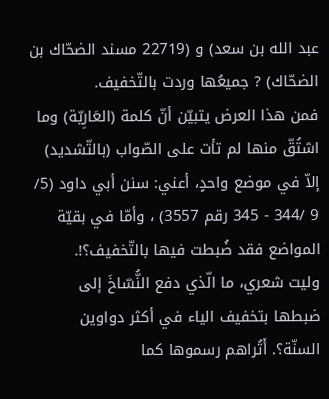عبد الله بن سعد) و (22719 مسند الضحّاك بن الضحّاك) ? جميعُها وردت بالتّخفيف.
فمن هذا العرض يتبيّن أنّ كلمة (العَارِيّة) وما اشتُقّ منها لم تأت على الصّواب (بالتّشديد) إلاّ في موضع واحدٍ، أعني: سنن أبي داود (5/ 9 /344 - 345 رقم 3557) ، وأمّا في بقيّة المواضع فقد ضُبطت فيها بالتّخفيف؟!.
وليت شعري، ما الّذي دفع النُّسّاخَ إلى ضبطها بتخفيف الياء في أكثر دواوين السنّة؟. أَتُراهم رسموها كما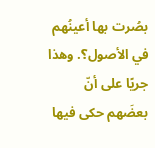بصُرت بها أعينُهم في الأصول؟. وهذا جريًا على أنّ بعضَهم حكى فيها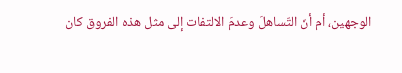الوجهين، أم أنّ التّساهلَ وعدمَ الالتفات إلى مثل هذه الفروق كان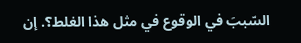السّببَ في الوقوع في مثل هذا الغلط؟. إن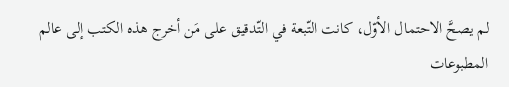لم يصحَّ الاحتمال الأوّل، كانت التّبعة في التّدقيق على مَن أخرج هذه الكتب إلى عالم المطبوعات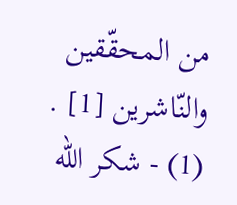من المحقّقين والنّاشرين [1] .
(1) - شكر اللّه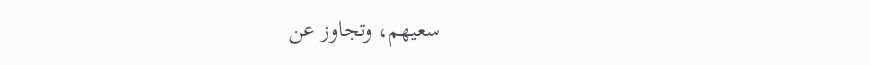سعيهم، وتجاوز عن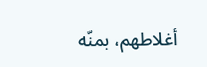أغلاطهم، بمنّه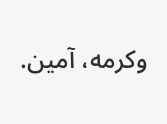وكرمه، آمين.